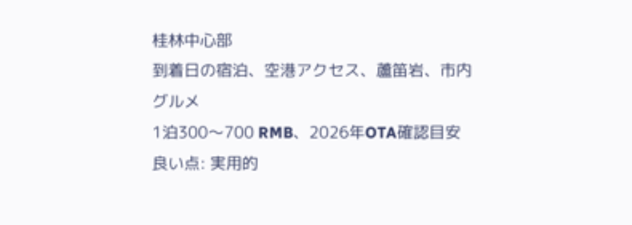桂林中心部
到着日の宿泊、空港アクセス、蘆笛岩、市内グルメ
1泊300〜700 RMB、2026年OTA確認目安
良い点: 実用的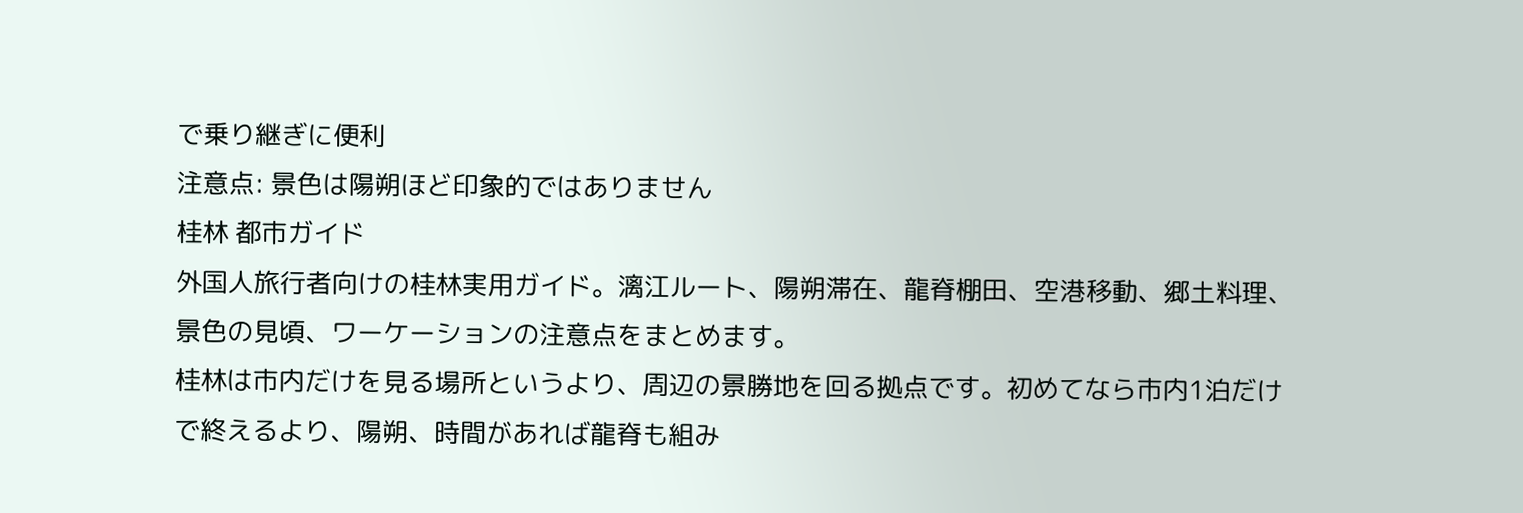で乗り継ぎに便利
注意点: 景色は陽朔ほど印象的ではありません
桂林 都市ガイド
外国人旅行者向けの桂林実用ガイド。漓江ルート、陽朔滞在、龍脊棚田、空港移動、郷土料理、景色の見頃、ワーケーションの注意点をまとめます。
桂林は市内だけを見る場所というより、周辺の景勝地を回る拠点です。初めてなら市内1泊だけで終えるより、陽朔、時間があれば龍脊も組み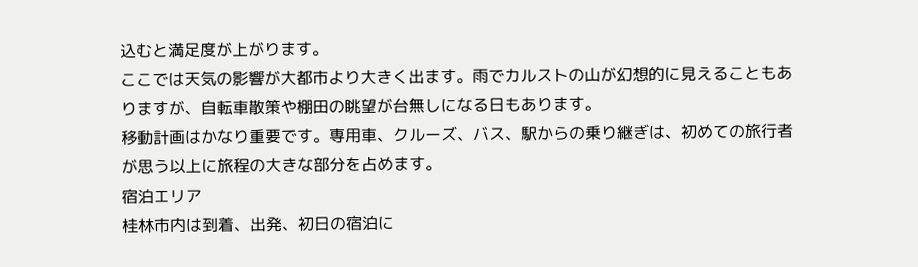込むと満足度が上がります。
ここでは天気の影響が大都市より大きく出ます。雨でカルストの山が幻想的に見えることもありますが、自転車散策や棚田の眺望が台無しになる日もあります。
移動計画はかなり重要です。専用車、クルーズ、バス、駅からの乗り継ぎは、初めての旅行者が思う以上に旅程の大きな部分を占めます。
宿泊エリア
桂林市内は到着、出発、初日の宿泊に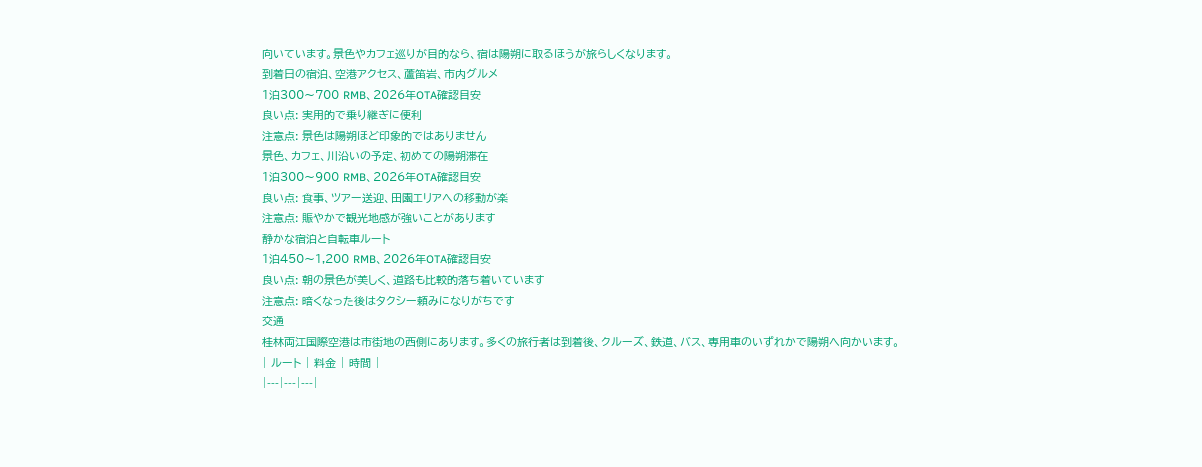向いています。景色やカフェ巡りが目的なら、宿は陽朔に取るほうが旅らしくなります。
到着日の宿泊、空港アクセス、蘆笛岩、市内グルメ
1泊300〜700 RMB、2026年OTA確認目安
良い点: 実用的で乗り継ぎに便利
注意点: 景色は陽朔ほど印象的ではありません
景色、カフェ、川沿いの予定、初めての陽朔滞在
1泊300〜900 RMB、2026年OTA確認目安
良い点: 食事、ツアー送迎、田園エリアへの移動が楽
注意点: 賑やかで観光地感が強いことがあります
静かな宿泊と自転車ルート
1泊450〜1,200 RMB、2026年OTA確認目安
良い点: 朝の景色が美しく、道路も比較的落ち着いています
注意点: 暗くなった後はタクシー頼みになりがちです
交通
桂林両江国際空港は市街地の西側にあります。多くの旅行者は到着後、クルーズ、鉄道、バス、専用車のいずれかで陽朔へ向かいます。
| ルート | 料金 | 時間 |
|---|---|---|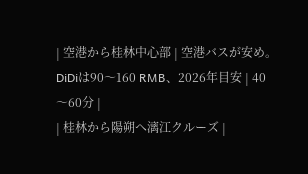| 空港から桂林中心部 | 空港バスが安め。DiDiは90〜160 RMB、2026年目安 | 40〜60分 |
| 桂林から陽朔へ漓江クルーズ |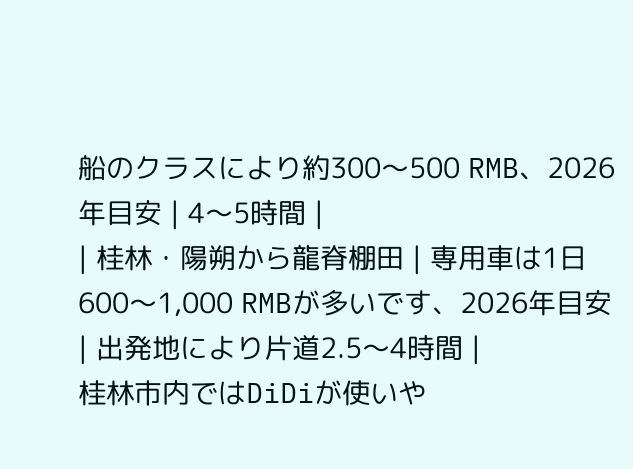船のクラスにより約300〜500 RMB、2026年目安 | 4〜5時間 |
| 桂林・陽朔から龍脊棚田 | 専用車は1日600〜1,000 RMBが多いです、2026年目安 | 出発地により片道2.5〜4時間 |
桂林市内ではDiDiが使いや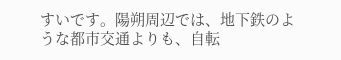すいです。陽朔周辺では、地下鉄のような都市交通よりも、自転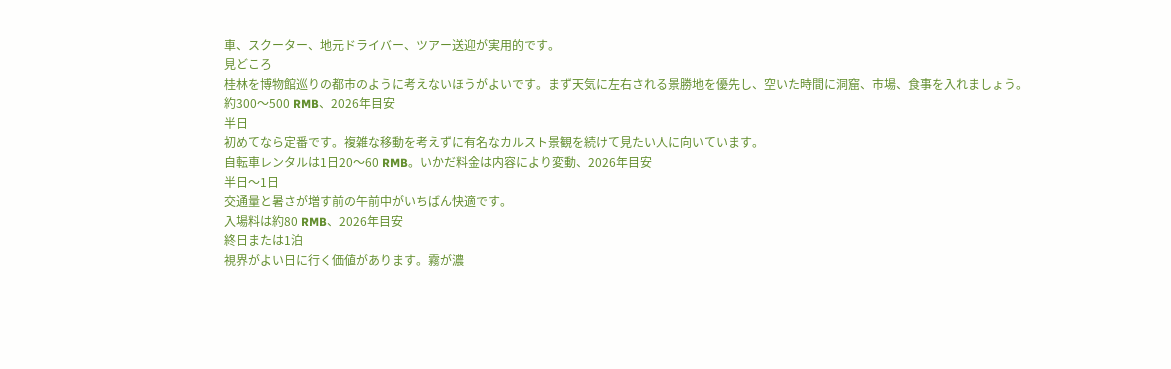車、スクーター、地元ドライバー、ツアー送迎が実用的です。
見どころ
桂林を博物館巡りの都市のように考えないほうがよいです。まず天気に左右される景勝地を優先し、空いた時間に洞窟、市場、食事を入れましょう。
約300〜500 RMB、2026年目安
半日
初めてなら定番です。複雑な移動を考えずに有名なカルスト景観を続けて見たい人に向いています。
自転車レンタルは1日20〜60 RMB。いかだ料金は内容により変動、2026年目安
半日〜1日
交通量と暑さが増す前の午前中がいちばん快適です。
入場料は約80 RMB、2026年目安
終日または1泊
視界がよい日に行く価値があります。霧が濃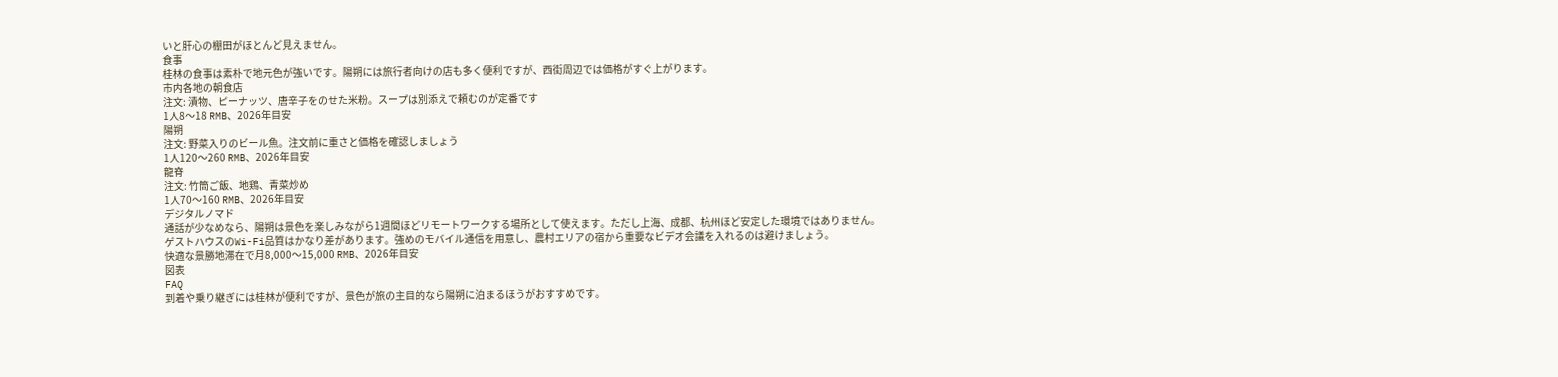いと肝心の棚田がほとんど見えません。
食事
桂林の食事は素朴で地元色が強いです。陽朔には旅行者向けの店も多く便利ですが、西街周辺では価格がすぐ上がります。
市内各地の朝食店
注文: 漬物、ピーナッツ、唐辛子をのせた米粉。スープは別添えで頼むのが定番です
1人8〜18 RMB、2026年目安
陽朔
注文: 野菜入りのビール魚。注文前に重さと価格を確認しましょう
1人120〜260 RMB、2026年目安
龍脊
注文: 竹筒ご飯、地鶏、青菜炒め
1人70〜160 RMB、2026年目安
デジタルノマド
通話が少なめなら、陽朔は景色を楽しみながら1週間ほどリモートワークする場所として使えます。ただし上海、成都、杭州ほど安定した環境ではありません。
ゲストハウスのWi-Fi品質はかなり差があります。強めのモバイル通信を用意し、農村エリアの宿から重要なビデオ会議を入れるのは避けましょう。
快適な景勝地滞在で月8,000〜15,000 RMB、2026年目安
図表
FAQ
到着や乗り継ぎには桂林が便利ですが、景色が旅の主目的なら陽朔に泊まるほうがおすすめです。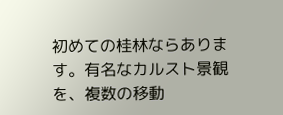初めての桂林ならあります。有名なカルスト景観を、複数の移動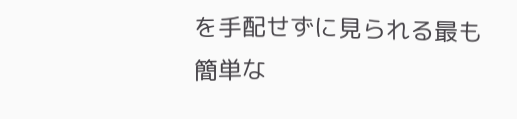を手配せずに見られる最も簡単な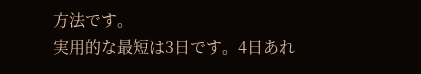方法です。
実用的な最短は3日です。4日あれ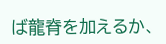ば龍脊を加えるか、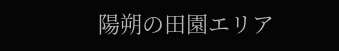陽朔の田園エリア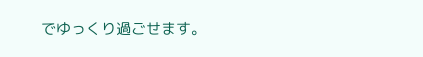でゆっくり過ごせます。